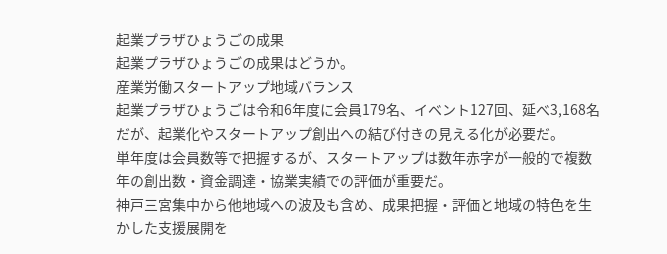起業プラザひょうごの成果
起業プラザひょうごの成果はどうか。
産業労働スタートアップ地域バランス
起業プラザひょうごは令和6年度に会員179名、イベント127回、延べ3,168名だが、起業化やスタートアップ創出への結び付きの見える化が必要だ。
単年度は会員数等で把握するが、スタートアップは数年赤字が一般的で複数年の創出数・資金調達・協業実績での評価が重要だ。
神戸三宮集中から他地域への波及も含め、成果把握・評価と地域の特色を生かした支援展開を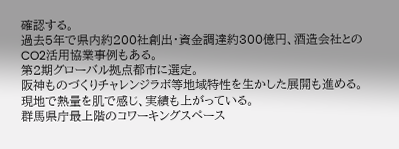確認する。
過去5年で県内約200社創出・資金調達約300億円、酒造会社とのCO2活用協業事例もある。
第2期グローバル拠点都市に選定。
阪神ものづくりチャレンジラボ等地域特性を生かした展開も進める。
現地で熱量を肌で感じ、実績も上がっている。
群馬県庁最上階のコワーキングスペース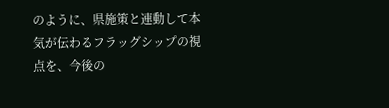のように、県施策と連動して本気が伝わるフラッグシップの視点を、今後の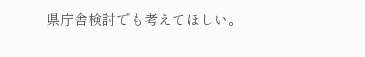県庁舎検討でも考えてほしい。